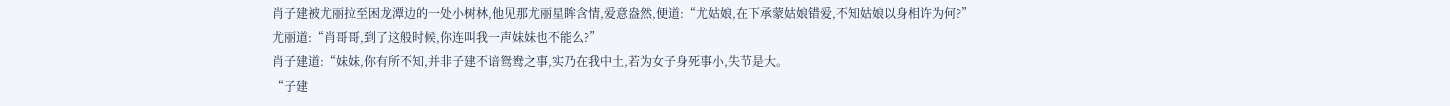肖子建被尤丽拉至困龙潭边的一处小树林,他见那尤丽星眸含情,爱意盎然,便道:“尤姑娘,在下承蒙姑娘错爱,不知姑娘以身相许为何?”
尤丽道:“肖哥哥,到了这般时候,你连叫我一声妹妹也不能么?”
肖子建道:“妹妹,你有所不知,并非子建不谙鸳鸯之事,实乃在我中土,若为女子身死事小,失节是大。
“子建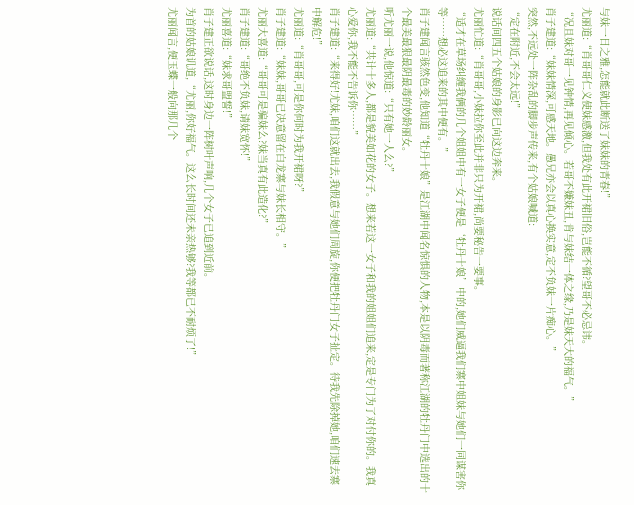与妹一日之雅,怎能就此断送了妹妹的青春!”
尤丽道:“肖哥哥仁义使妹感激,但我处有此开裙旧俗,岂能不循?望哥不必忌讳。
“况且妹对哥一见钟情,再见倾心。若哥不嫌妹丑,肯与妹结一体之缘,乃是妹天大的福气。”
肖子建道:“妹妹情深,可感天地。愚兄亦会以真心换实意,定不负妹一片痴心。”
突然,不远处一阵杂乱的脚步声传来,有个姑娘喊道:
“定在附近,不会太远!”
说话间四五个姑娘的身影已向这边奔来。
尤丽忙道:“肖哥哥,小妹拉你至此并非只为开裙,尚要秘告一要事。
“适才在草场纠缠我俩的几个姐姐中有一女子便是‘牡丹十娘’中的,她们威逼我们寨中姐妹与她们一同谋害你等……想必这追来的其中便有。”
肖子建闻言骇然色变,他知道“牡丹十娘”是江湖中闻名惊惧的人物,本是以阴毒而著称江湖的牡丹门中选出的十个最美最狠最阴最毒的妙龄丽女。
听尤丽一说,他惊道:“只有她一人么?”
尤丽道:“共计十多人,都是貌美如花的女子。想来若这一女子和我的姐姐们追来,定是专门为了对付你的。我真心爱你,我不能不告诉你……”
肖子建道:“来得好!尤妹,咱们这就出去,我假意与她们周旋,你便把牡丹门女子扯定。待我先除掉她,咱们速去寨中解危!”
尤丽道:“肖哥哥,可是你何时为我开裙呀?”
肖子建道:“妹妹,哥哥已决意留在白龙寨与妹长相守。”
尤丽大喜道:“哥哥可是骗妹么?妹当真有此造化?”
肖子建道:“哥绝不负妹,请妹宽怀!”
尤丽喜道:“妹求哥盟誓!”
肖子建正欲说话,这时身边一阵树叶声响,几个女子已追到近前。
为首的姑娘讥道,“尤丽,你好福气。这么长时间还未亲热够?我等都已不耐烦了!”
尤丽闻言,便玉蝶一般向那几个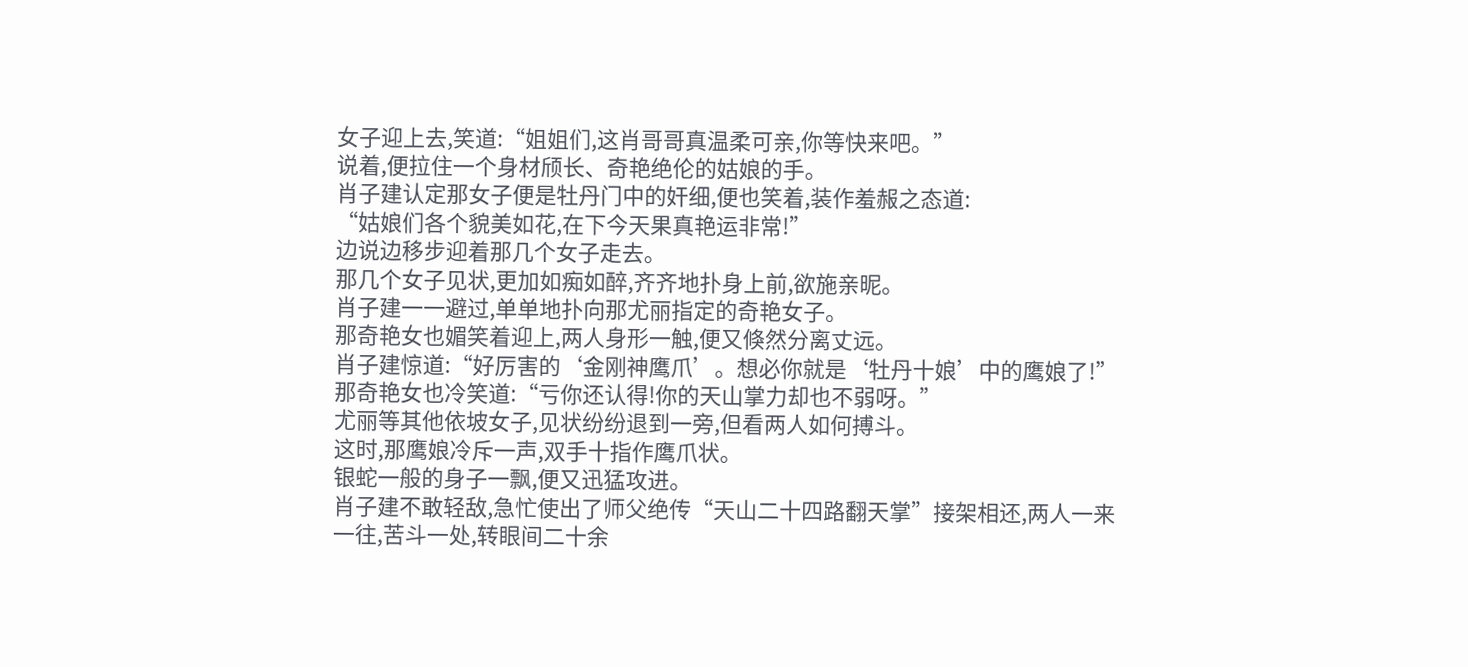女子迎上去,笑道:“姐姐们,这肖哥哥真温柔可亲,你等快来吧。”
说着,便拉住一个身材颀长、奇艳绝伦的姑娘的手。
肖子建认定那女子便是牡丹门中的奸细,便也笑着,装作羞赧之态道:
“姑娘们各个貌美如花,在下今天果真艳运非常!”
边说边移步迎着那几个女子走去。
那几个女子见状,更加如痴如醉,齐齐地扑身上前,欲施亲昵。
肖子建一一避过,单单地扑向那尤丽指定的奇艳女子。
那奇艳女也媚笑着迎上,两人身形一触,便又倏然分离丈远。
肖子建惊道:“好厉害的‘金刚神鹰爪’。想必你就是‘牡丹十娘’中的鹰娘了!”
那奇艳女也冷笑道:“亏你还认得!你的天山掌力却也不弱呀。”
尤丽等其他依坡女子,见状纷纷退到一旁,但看两人如何搏斗。
这时,那鹰娘冷斥一声,双手十指作鹰爪状。
银蛇一般的身子一飘,便又迅猛攻进。
肖子建不敢轻敌,急忙使出了师父绝传“天山二十四路翻天掌”接架相还,两人一来一往,苦斗一处,转眼间二十余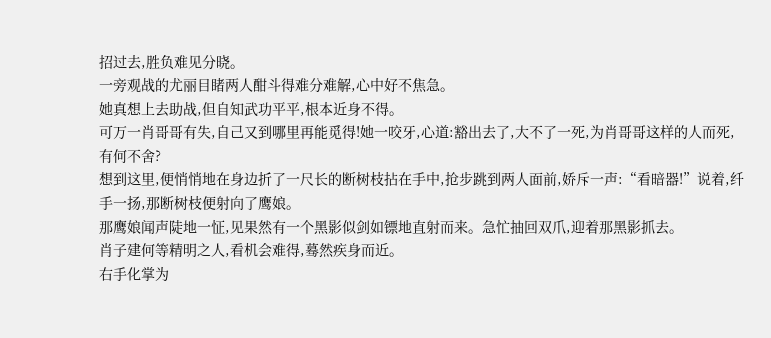招过去,胜负难见分晓。
一旁观战的尤丽目睹两人酣斗得难分难解,心中好不焦急。
她真想上去助战,但自知武功平平,根本近身不得。
可万一肖哥哥有失,自己又到哪里再能觅得!她一咬牙,心道:豁出去了,大不了一死,为肖哥哥这样的人而死,有何不舍?
想到这里,便悄悄地在身边折了一尺长的断树枝拈在手中,抢步跳到两人面前,娇斥一声:“看暗器!”说着,纤手一扬,那断树枝便射向了鹰娘。
那鹰娘闻声陡地一怔,见果然有一个黑影似剑如镖地直射而来。急忙抽回双爪,迎着那黑影抓去。
肖子建何等精明之人,看机会难得,蓦然疾身而近。
右手化掌为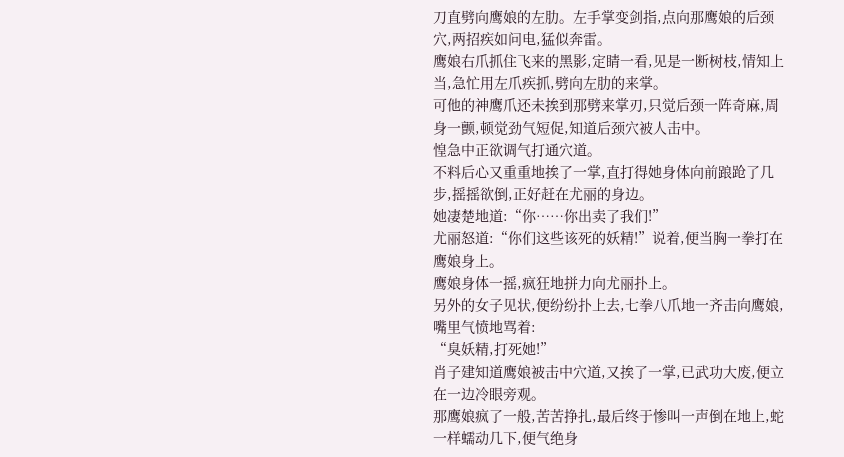刀直劈向鹰娘的左肋。左手掌变剑指,点向那鹰娘的后颈穴,两招疾如问电,猛似奔雷。
鹰娘右爪抓住飞来的黑影,定睛一看,见是一断树枝,情知上当,急忙用左爪疾抓,劈向左肋的来掌。
可他的神鹰爪还未挨到那劈来掌刃,只觉后颈一阵奇麻,周身一颤,顿觉劲气短促,知道后颈穴被人击中。
惶急中正欲调气打通穴道。
不料后心又重重地挨了一掌,直打得她身体向前踉跄了几步,摇摇欲倒,正好赶在尤丽的身边。
她凄楚地道:“你……你出卖了我们!”
尤丽怒道:“你们这些该死的妖精!”说着,便当胸一拳打在鹰娘身上。
鹰娘身体一摇,疯狂地拼力向尤丽扑上。
另外的女子见状,便纷纷扑上去,七拳八爪地一齐击向鹰娘,嘴里气愤地骂着:
“臭妖精,打死她!”
肖子建知道鹰娘被击中穴道,又挨了一掌,已武功大废,便立在一边冷眼旁观。
那鹰娘疯了一般,苦苦挣扎,最后终于惨叫一声倒在地上,蛇一样蠕动几下,便气绝身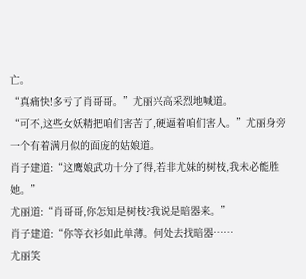亡。
“真痛快!多亏了肖哥哥。”尤丽兴高采烈地喊道。
“可不,这些女妖精把咱们害苦了,硬逼着咱们害人。”尤丽身旁一个有着满月似的面庞的姑娘道。
肖子建道:“这鹰娘武功十分了得,若非尤妹的树枝,我未必能胜她。”
尤丽道:“肖哥哥,你怎知是树枝?我说是暗器来。”
肖子建道:“你等衣衫如此单薄。何处去找暗器……
尤丽笑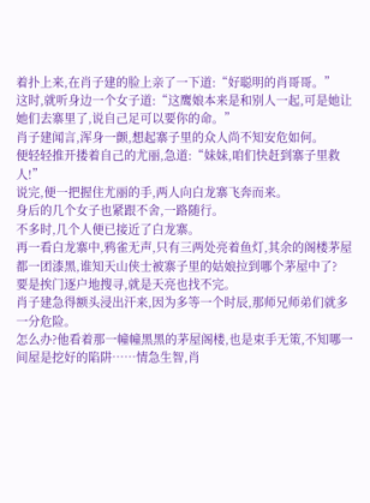着扑上来,在肖子建的脸上亲了一下道:“好聪明的肖哥哥。”
这时,就听身边一个女子道:“这鹰娘本来是和别人一起,可是她让她们去寨里了,说自己足可以要你的命。”
肖子建闻言,浑身一颤,想起寨子里的众人尚不知安危如何。
便轻轻推开搂着自己的尤丽,急道:“妹妹,咱们快赶到寨子里救人!”
说完,便一把握住尤丽的手,两人向白龙寨飞奔而来。
身后的几个女子也紧跟不舍,一路随行。
不多时,几个人便已接近了白龙寨。
再一看白龙寨中,鸦雀无声,只有三两处亮着鱼灯,其余的阁楼茅屋都一团漆黑,谁知天山侠士被寨子里的姑娘拉到哪个茅屋中了?
要是挨门逐户地搜寻,就是天亮也找不完。
肖子建急得额头浸出汗来,因为多等一个时辰,那师兄师弟们就多一分危险。
怎么办?他看着那一幢幢黑黑的茅屋阁楼,也是束手无策,不知哪一间屋是挖好的陷阱……情急生智,肖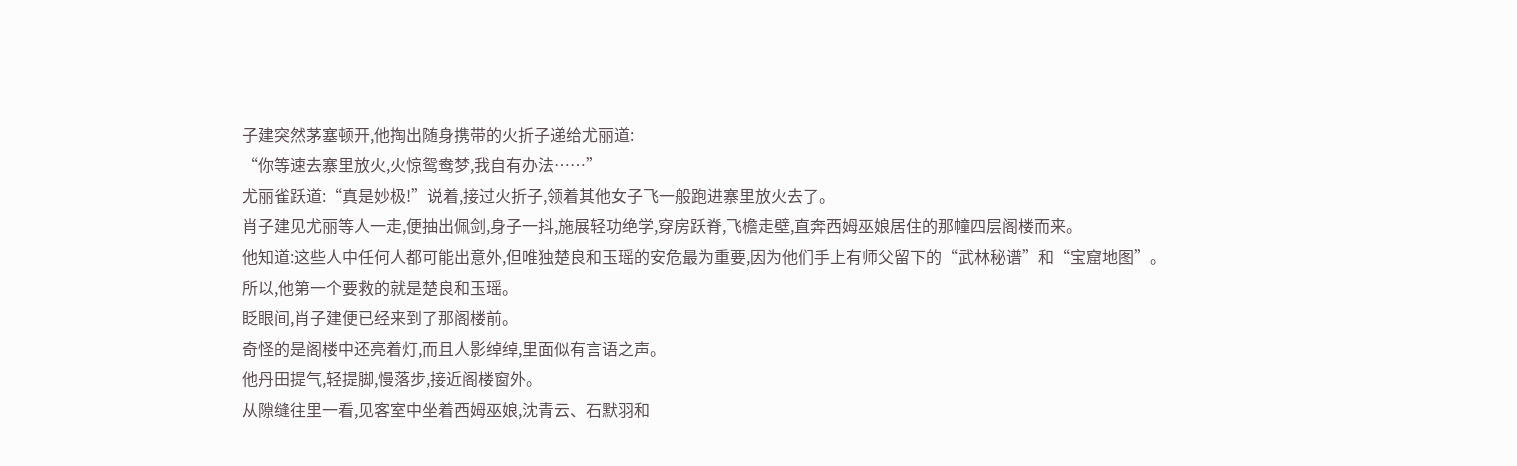子建突然茅塞顿开,他掏出随身携带的火折子递给尤丽道:
“你等速去寨里放火,火惊鸳鸯梦,我自有办法……”
尤丽雀跃道:“真是妙极!”说着,接过火折子,领着其他女子飞一般跑进寨里放火去了。
肖子建见尤丽等人一走,便抽出佩剑,身子一抖,施展轻功绝学,穿房跃脊,飞檐走壁,直奔西姆巫娘居住的那幢四层阁楼而来。
他知道:这些人中任何人都可能出意外,但唯独楚良和玉瑶的安危最为重要,因为他们手上有师父留下的“武林秘谱”和“宝窟地图”。
所以,他第一个要救的就是楚良和玉瑶。
眨眼间,肖子建便已经来到了那阁楼前。
奇怪的是阁楼中还亮着灯,而且人影绰绰,里面似有言语之声。
他丹田提气,轻提脚,慢落步,接近阁楼窗外。
从隙缝往里一看,见客室中坐着西姆巫娘,沈青云、石默羽和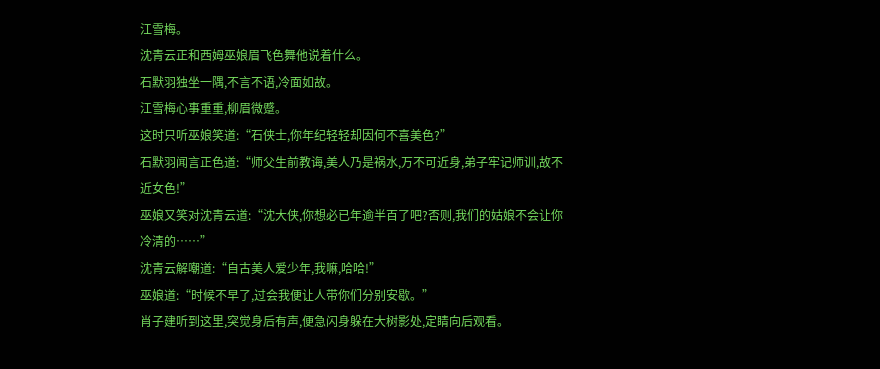江雪梅。
沈青云正和西姆巫娘眉飞色舞他说着什么。
石默羽独坐一隅,不言不语,冷面如故。
江雪梅心事重重,柳眉微蹙。
这时只听巫娘笑道:“石侠士,你年纪轻轻却因何不喜美色?”
石默羽闻言正色道:“师父生前教诲,美人乃是祸水,万不可近身,弟子牢记师训,故不近女色!”
巫娘又笑对沈青云道:“沈大侠,你想必已年逾半百了吧?否则,我们的姑娘不会让你冷清的……”
沈青云解嘲道:“自古美人爱少年,我嘛,哈哈!”
巫娘道:“时候不早了,过会我便让人带你们分别安歇。”
肖子建听到这里,突觉身后有声,便急闪身躲在大树影处,定睛向后观看。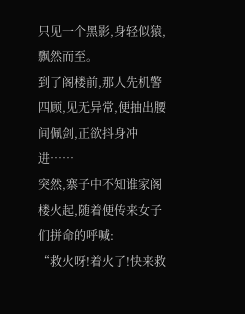只见一个黑影,身轻似猿,飘然而至。
到了阁楼前,那人先机警四顾,见无异常,便抽出腰间佩剑,正欲抖身冲进……
突然,寨子中不知谁家阁楼火起,随着便传来女子们拼命的呼喊:
“救火呀!着火了!快来救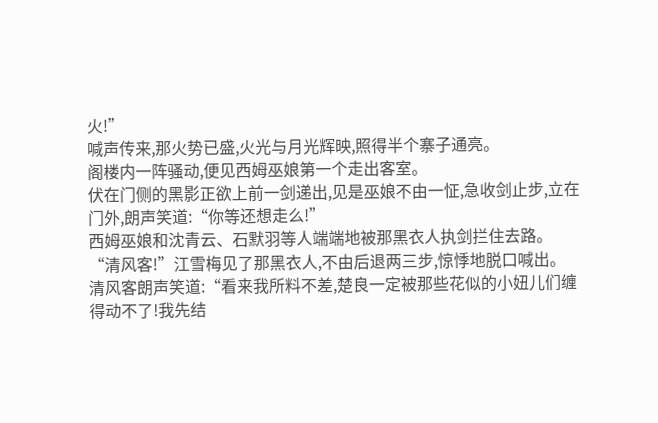火!”
喊声传来,那火势已盛,火光与月光辉映,照得半个寨子通亮。
阁楼内一阵骚动,便见西姆巫娘第一个走出客室。
伏在门侧的黑影正欲上前一剑递出,见是巫娘不由一怔,急收剑止步,立在门外,朗声笑道:“你等还想走么!”
西姆巫娘和沈青云、石默羽等人端端地被那黑衣人执剑拦住去路。
“清风客!”江雪梅见了那黑衣人,不由后退两三步,惊悸地脱口喊出。
清风客朗声笑道:“看来我所料不差,楚良一定被那些花似的小妞儿们缠得动不了!我先结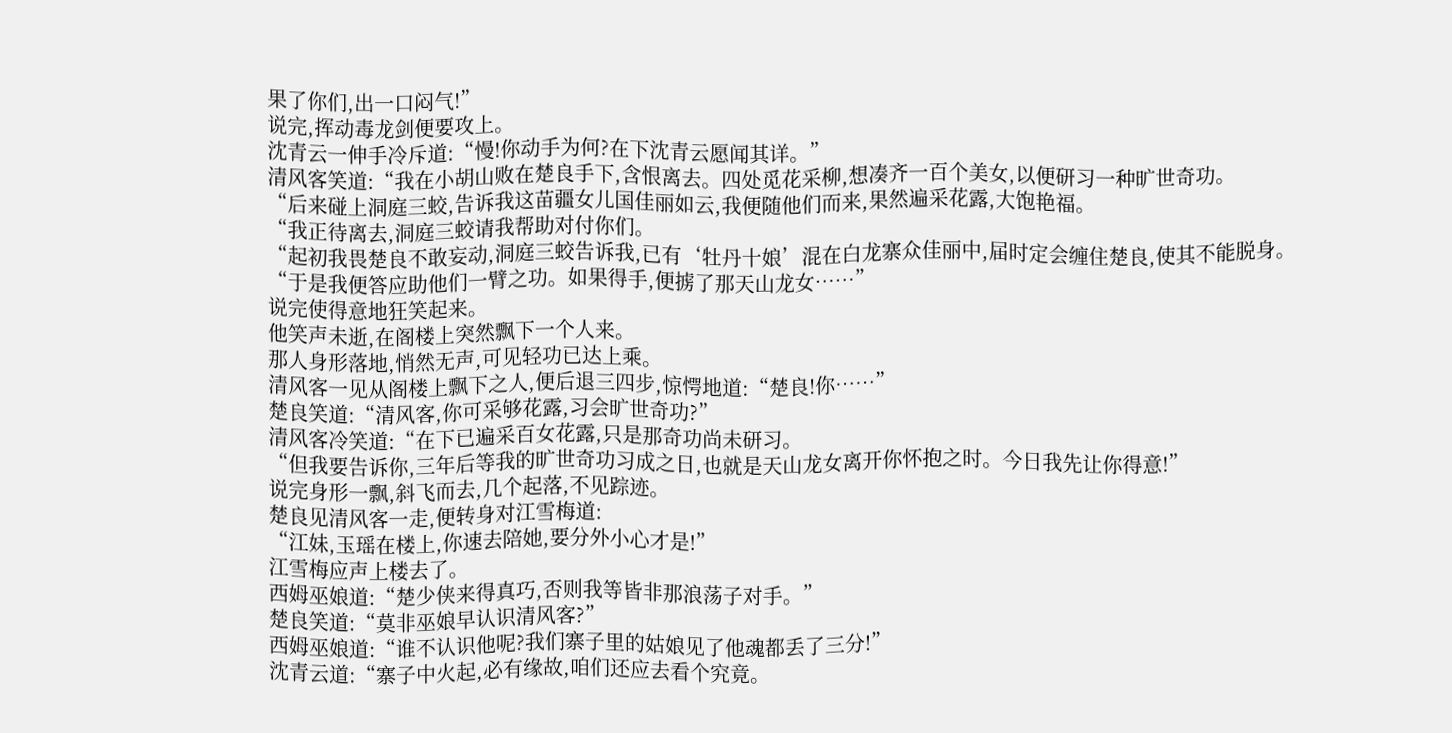果了你们,出一口闷气!”
说完,挥动毒龙剑便要攻上。
沈青云一伸手冷斥道:“慢!你动手为何?在下沈青云愿闻其详。”
清风客笑道:“我在小胡山败在楚良手下,含恨离去。四处觅花采柳,想凑齐一百个美女,以便研习一种旷世奇功。
“后来碰上洞庭三蛟,告诉我这苗疆女儿国佳丽如云,我便随他们而来,果然遍采花露,大饱艳福。
“我正待离去,洞庭三蛟请我帮助对付你们。
“起初我畏楚良不敢妄动,洞庭三蛟告诉我,已有‘牡丹十娘’混在白龙寨众佳丽中,届时定会缠住楚良,使其不能脱身。
“于是我便答应助他们一臂之功。如果得手,便掳了那天山龙女……”
说完使得意地狂笑起来。
他笑声未逝,在阁楼上突然飘下一个人来。
那人身形落地,悄然无声,可见轻功已达上乘。
清风客一见从阁楼上飘下之人,便后退三四步,惊愕地道:“楚良!你……”
楚良笑道:“清风客,你可采够花露,习会旷世奇功?”
清风客冷笑道:“在下已遍采百女花露,只是那奇功尚未研习。
“但我要告诉你,三年后等我的旷世奇功习成之日,也就是天山龙女离开你怀抱之时。今日我先让你得意!”
说完身形一飘,斜飞而去,几个起落,不见踪迹。
楚良见清风客一走,便转身对江雪梅道:
“江妹,玉瑶在楼上,你速去陪她,要分外小心才是!”
江雪梅应声上楼去了。
西姆巫娘道:“楚少侠来得真巧,否则我等皆非那浪荡子对手。”
楚良笑道:“莫非巫娘早认识清风客?”
西姆巫娘道:“谁不认识他呢?我们寨子里的姑娘见了他魂都丢了三分!”
沈青云道:“寨子中火起,必有缘故,咱们还应去看个究竟。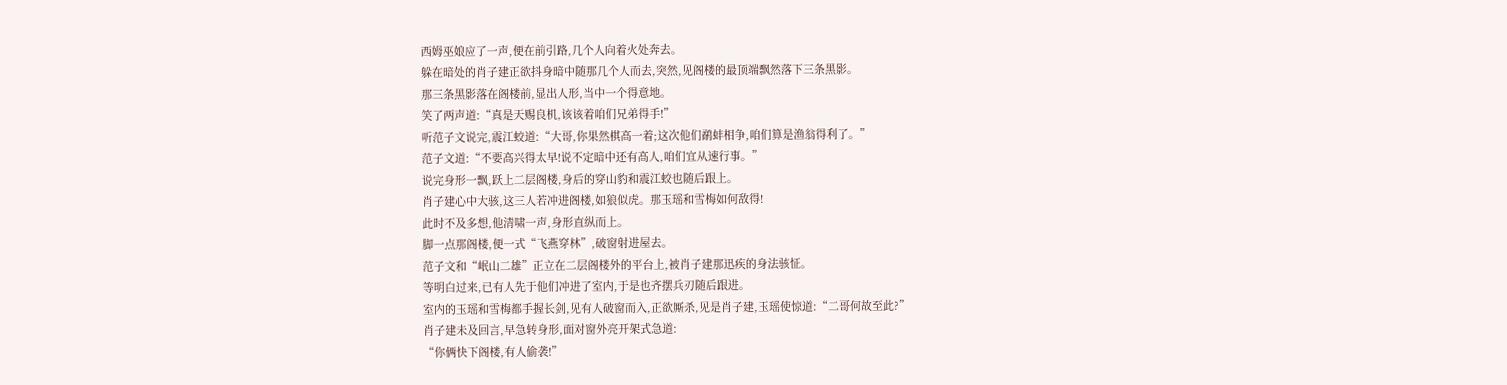西姆巫娘应了一声,便在前引路,几个人向着火处奔去。
躲在暗处的肖子建正欲抖身暗中随那几个人而去,突然,见阁楼的最顶端飘然落下三条黑影。
那三条黑影落在阁楼前,显出人形,当中一个得意地。
笑了两声道:“真是天赐良机,该该着咱们兄弟得手!”
听范子文说完,震江蛟道:“大哥,你果然棋高一着;这次他们鹬蚌相争,咱们算是渔翁得利了。”
范子文道:“不要高兴得太早!说不定暗中还有高人,咱们宜从速行事。”
说完身形一飘,跃上二层阁楼,身后的穿山豹和震江蛟也随后跟上。
肖子建心中大骇,这三人若冲进阁楼,如狼似虎。那玉瑶和雪梅如何敌得!
此时不及多想,他清啸一声,身形直纵而上。
脚一点那阁楼,便一式“飞燕穿林”,破窗射进屋去。
范子文和“岷山二雄”正立在二层阁楼外的平台上,被肖子建那迅疾的身法骇怔。
等明白过来,已有人先于他们冲进了室内,于是也齐摆兵刃随后跟进。
室内的玉瑶和雪梅都手握长剑,见有人破窗而入,正欲厮杀,见是肖子建,玉瑶使惊道:“二哥何故至此?”
肖子建未及回言,早急转身形,面对窗外亮开架式急道:
“你俩快下阁楼,有人偷袭!”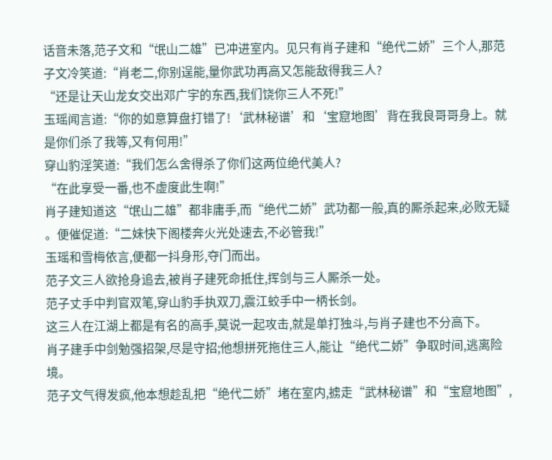话音未落,范子文和“氓山二雄”已冲进室内。见只有肖子建和“绝代二娇”三个人,那范子文冷笑道:“肖老二,你别逞能,量你武功再高又怎能敌得我三人?
“还是让天山龙女交出邓广宇的东西,我们饶你三人不死!”
玉瑶闻言道:“你的如意算盘打错了!‘武林秘谱’和‘宝窟地图’背在我良哥哥身上。就是你们杀了我等,又有何用!”
穿山豹淫笑道:“我们怎么舍得杀了你们这两位绝代美人?
“在此享受一番,也不虚度此生啊!”
肖子建知道这“氓山二雄”都非庸手,而“绝代二娇”武功都一般,真的厮杀起来,必败无疑
。便催促道:“二妹快下阁楼奔火光处速去,不必管我!”
玉瑶和雪梅依言,便都一抖身形,夺门而出。
范子文三人欲抢身追去,被肖子建死命抵住,挥剑与三人厮杀一处。
范子丈手中判官双笔,穿山豹手执双刀,震江蛟手中一柄长剑。
这三人在江湖上都是有名的高手,莫说一起攻击,就是单打独斗,与肖子建也不分高下。
肖子建手中剑勉强招架,尽是守招;他想拼死拖住三人,能让“绝代二娇”争取时间,逃离险境。
范子文气得发疯,他本想趁乱把“绝代二娇”堵在室内,掳走“武林秘谱”和“宝窟地图”,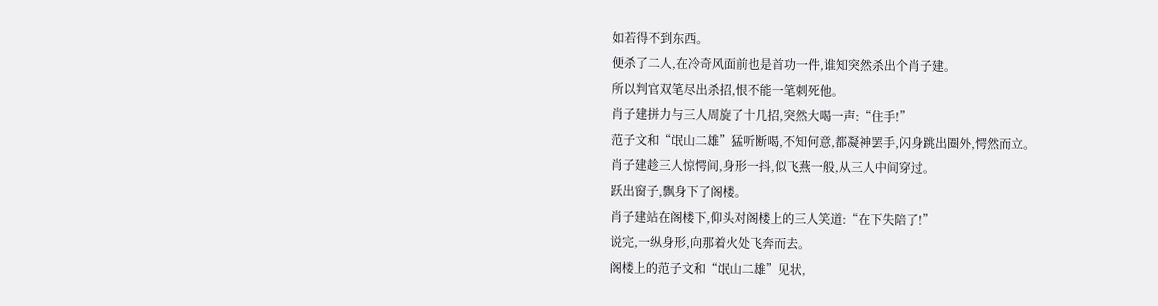如若得不到东西。
便杀了二人,在冷奇风面前也是首功一件,谁知突然杀出个肖子建。
所以判官双笔尽出杀招,恨不能一笔刺死他。
肖子建拼力与三人周旋了十几招,突然大喝一声:“住手!”
范子文和“氓山二雄”猛听断喝,不知何意,都凝神罢手,闪身跳出圈外,愕然而立。
肖子建趁三人惊愕间,身形一抖,似飞燕一般,从三人中间穿过。
跃出窗子,飘身下了阁楼。
肖子建站在阁楼下,仰头对阁楼上的三人笑道:“在下失陪了!”
说完,一纵身形,向那着火处飞奔而去。
阁楼上的范子文和“氓山二雄”见状,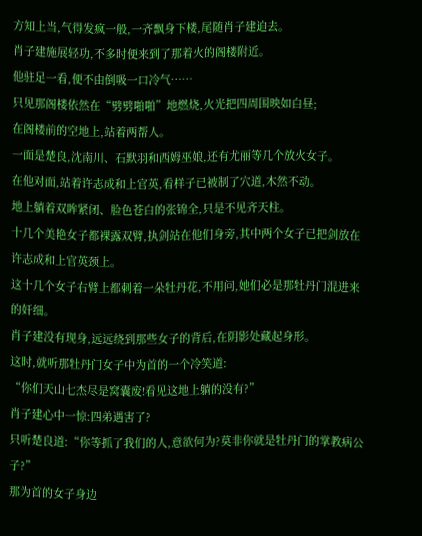方知上当,气得发疯一般,一齐飘身下楼,尾随肖子建迫去。
肖子建施展轻功,不多时便来到了那着火的阁楼附近。
他驻足一看,便不由倒吸一口冷气……
只见那阁楼依然在“劈劈啪啪”地燃烧,火光把四周围映如白昼;
在阁楼前的空地上,站着两帮人。
一面是楚良,沈南川、石默羽和西姆巫娘,还有尤丽等几个放火女子。
在他对面,站着许志成和上官英,看样子已被制了穴道,木然不动。
地上躺着双眸紧闭、脸色苍白的张锦全,只是不见齐天柱。
十几个美艳女子都裸露双臂,执剑站在他们身旁,其中两个女子已把剑放在许志成和上官英颈上。
这十几个女子右臂上都刺着一朵牡丹花,不用问,她们必是那牡丹门混进来的奸细。
肖子建没有现身,远远绕到那些女子的背后,在阴影处藏起身形。
这时,就听那牡丹门女子中为首的一个冷笑道:
“你们天山七杰尽是窝囊废!看见这地上躺的没有?”
肖子建心中一惊:四弟遇害了?
只听楚良道:“你等抓了我们的人,意欲何为?莫非你就是牡丹门的掌教病公子?”
那为首的女子身边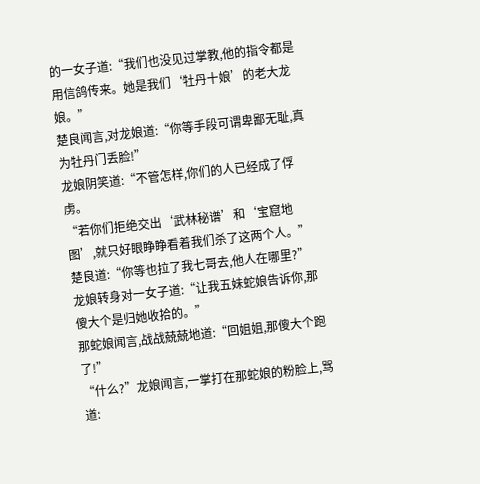的一女子道:“我们也没见过掌教,他的指令都是用信鸽传来。她是我们‘牡丹十娘’的老大龙娘。”
楚良闻言,对龙娘道:“你等手段可谓卑鄙无耻,真为牡丹门丢脸!”
龙娘阴笑道:“不管怎样,你们的人已经成了俘虏。
“若你们拒绝交出‘武林秘谱’和‘宝窟地图’,就只好眼睁睁看着我们杀了这两个人。”
楚良道:“你等也拉了我七哥去,他人在哪里?”
龙娘转身对一女子道:“让我五妹蛇娘告诉你,那傻大个是归她收拾的。”
那蛇娘闻言,战战兢兢地道:“回姐姐,那傻大个跑了!”
“什么?”龙娘闻言,一掌打在那蛇娘的粉脸上,骂道: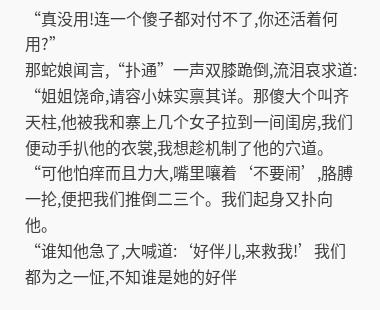“真没用!连一个傻子都对付不了,你还活着何用?”
那蛇娘闻言,“扑通”一声双膝跪倒,流泪哀求道:
“姐姐饶命,请容小妹实禀其详。那傻大个叫齐天柱,他被我和寨上几个女子拉到一间闺房,我们便动手扒他的衣裳,我想趁机制了他的穴道。
“可他怕痒而且力大,嘴里嚷着‘不要闹’,胳膊一抡,便把我们推倒二三个。我们起身又扑向他。
“谁知他急了,大喊道:‘好伴儿,来救我!’我们都为之一怔,不知谁是她的好伴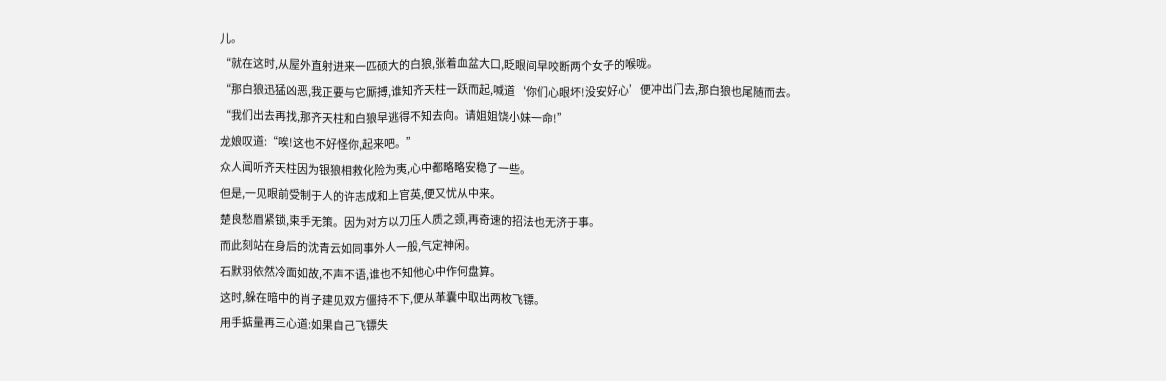儿。
“就在这时,从屋外直射进来一匹硕大的白狼,张着血盆大口,眨眼间早咬断两个女子的喉咙。
“那白狼迅猛凶恶,我正要与它厮搏,谁知齐天柱一跃而起,喊道‘你们心眼坏!没安好心’便冲出门去,那白狼也尾随而去。
“我们出去再找,那齐天柱和白狼早逃得不知去向。请姐姐饶小妹一命!”
龙娘叹道:“唉!这也不好怪你,起来吧。”
众人闻听齐天柱因为银狼相救化险为夷,心中都略略安稳了一些。
但是,一见眼前受制于人的许志成和上官英,便又忧从中来。
楚良愁眉紧锁,束手无策。因为对方以刀压人质之颈,再奇速的招法也无济于事。
而此刻站在身后的沈青云如同事外人一般,气定神闲。
石默羽依然冷面如故,不声不语,谁也不知他心中作何盘算。
这时,躲在暗中的肖子建见双方僵持不下,便从革囊中取出两枚飞镖。
用手掂量再三心道:如果自己飞镖失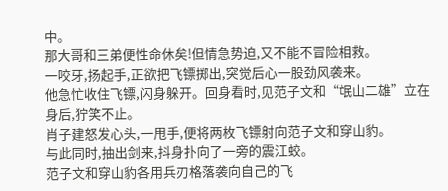中。
那大哥和三弟便性命休矣!但情急势迫,又不能不冒险相救。
一咬牙,扬起手,正欲把飞镖掷出,突觉后心一股劲风袭来。
他急忙收住飞镖,闪身躲开。回身看时,见范子文和“氓山二雄”立在身后,狞笑不止。
肖子建怒发心头,一甩手,便将两枚飞镖射向范子文和穿山豹。
与此同时,抽出剑来,抖身扑向了一旁的震江蛟。
范子文和穿山豹各用兵刃格落袭向自己的飞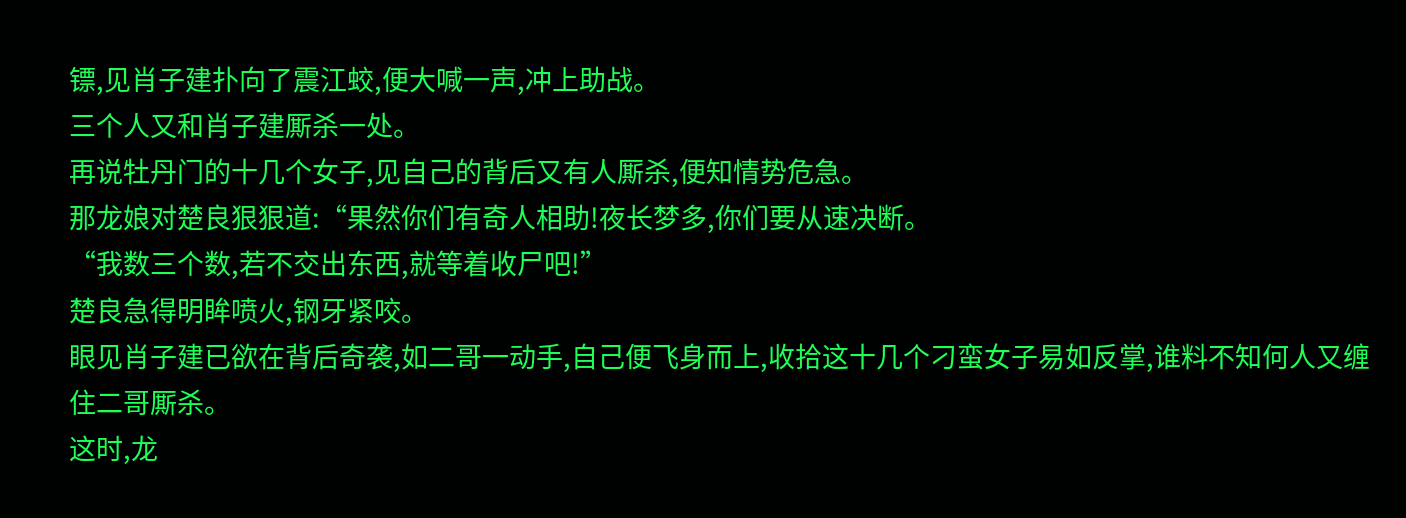镖,见肖子建扑向了震江蛟,便大喊一声,冲上助战。
三个人又和肖子建厮杀一处。
再说牡丹门的十几个女子,见自己的背后又有人厮杀,便知情势危急。
那龙娘对楚良狠狠道:“果然你们有奇人相助!夜长梦多,你们要从速决断。
“我数三个数,若不交出东西,就等着收尸吧!”
楚良急得明眸喷火,钢牙紧咬。
眼见肖子建已欲在背后奇袭,如二哥一动手,自己便飞身而上,收拾这十几个刁蛮女子易如反掌,谁料不知何人又缠住二哥厮杀。
这时,龙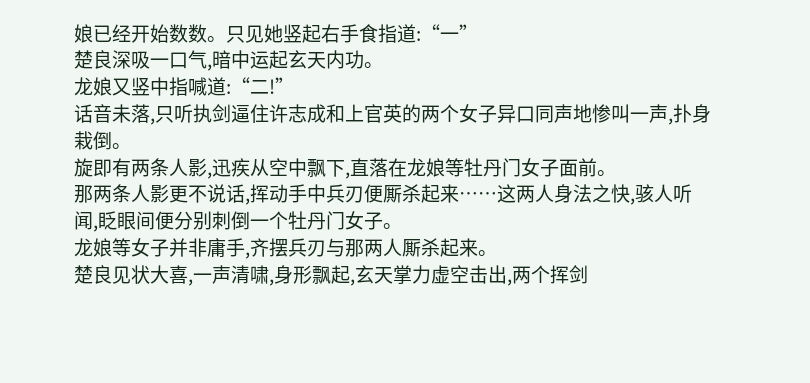娘已经开始数数。只见她竖起右手食指道:“一”
楚良深吸一口气,暗中运起玄天内功。
龙娘又竖中指喊道:“二!”
话音未落,只听执剑逼住许志成和上官英的两个女子异口同声地惨叫一声,扑身栽倒。
旋即有两条人影,迅疾从空中飘下,直落在龙娘等牡丹门女子面前。
那两条人影更不说话,挥动手中兵刃便厮杀起来……这两人身法之快,骇人听闻,眨眼间便分别刺倒一个牡丹门女子。
龙娘等女子并非庸手,齐摆兵刃与那两人厮杀起来。
楚良见状大喜,一声清啸,身形飘起,玄天掌力虚空击出,两个挥剑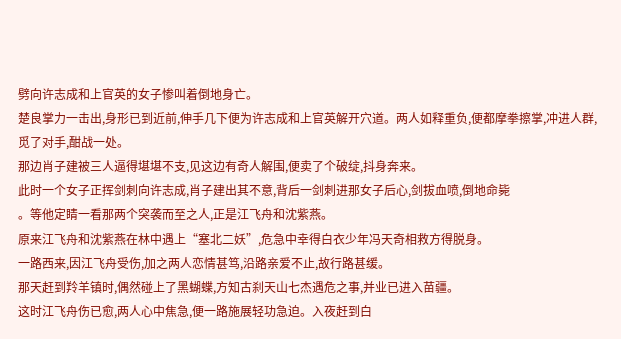劈向许志成和上官英的女子惨叫着倒地身亡。
楚良掌力一击出,身形已到近前,伸手几下便为许志成和上官英解开穴道。两人如释重负,便都摩拳擦掌,冲进人群,觅了对手,酣战一处。
那边肖子建被三人逼得堪堪不支,见这边有奇人解围,便卖了个破绽,抖身奔来。
此时一个女子正挥剑刺向许志成,肖子建出其不意,背后一剑刺进那女子后心,剑拔血喷,倒地命毙
。等他定睛一看那两个突袭而至之人,正是江飞舟和沈紫燕。
原来江飞舟和沈紫燕在林中遇上“塞北二妖”,危急中幸得白衣少年冯天奇相救方得脱身。
一路西来,因江飞舟受伤,加之两人恋情甚笃,沿路亲爱不止,故行路甚缓。
那天赶到羚羊镇时,偶然碰上了黑蝴蝶,方知古刹天山七杰遇危之事,并业已进入苗疆。
这时江飞舟伤已愈,两人心中焦急,便一路施展轻功急迫。入夜赶到白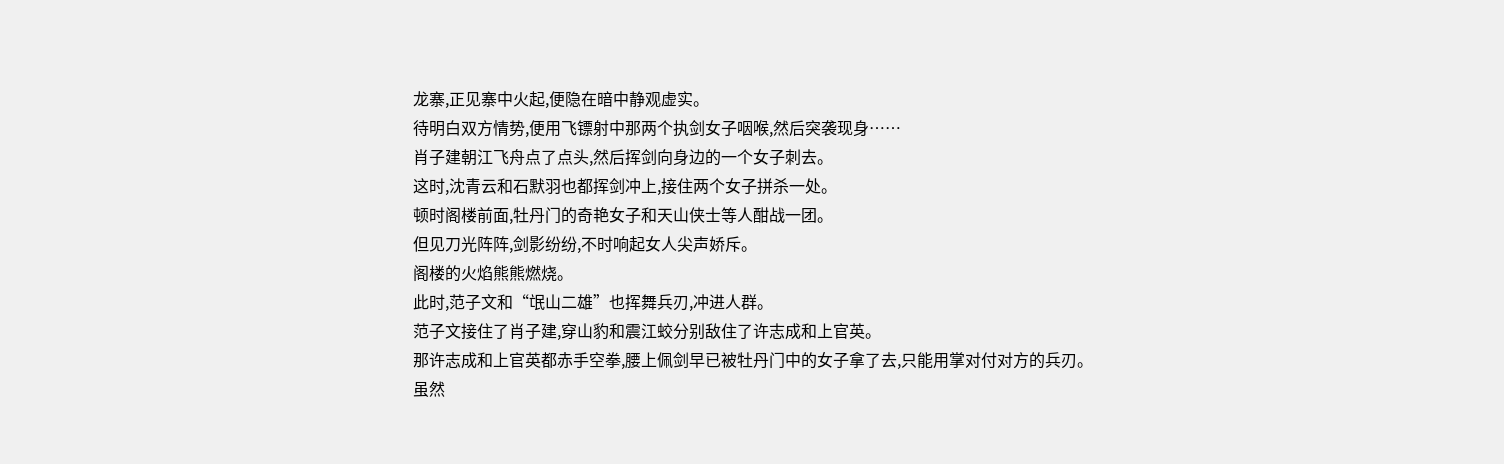龙寨,正见寨中火起,便隐在暗中静观虚实。
待明白双方情势,便用飞镖射中那两个执剑女子咽喉,然后突袭现身……
肖子建朝江飞舟点了点头,然后挥剑向身边的一个女子刺去。
这时,沈青云和石默羽也都挥剑冲上,接住两个女子拼杀一处。
顿时阁楼前面,牡丹门的奇艳女子和天山侠士等人酣战一团。
但见刀光阵阵,剑影纷纷,不时响起女人尖声娇斥。
阁楼的火焰熊熊燃烧。
此时,范子文和“氓山二雄”也挥舞兵刃,冲进人群。
范子文接住了肖子建,穿山豹和震江蛟分别敌住了许志成和上官英。
那许志成和上官英都赤手空拳,腰上佩剑早已被牡丹门中的女子拿了去,只能用掌对付对方的兵刃。
虽然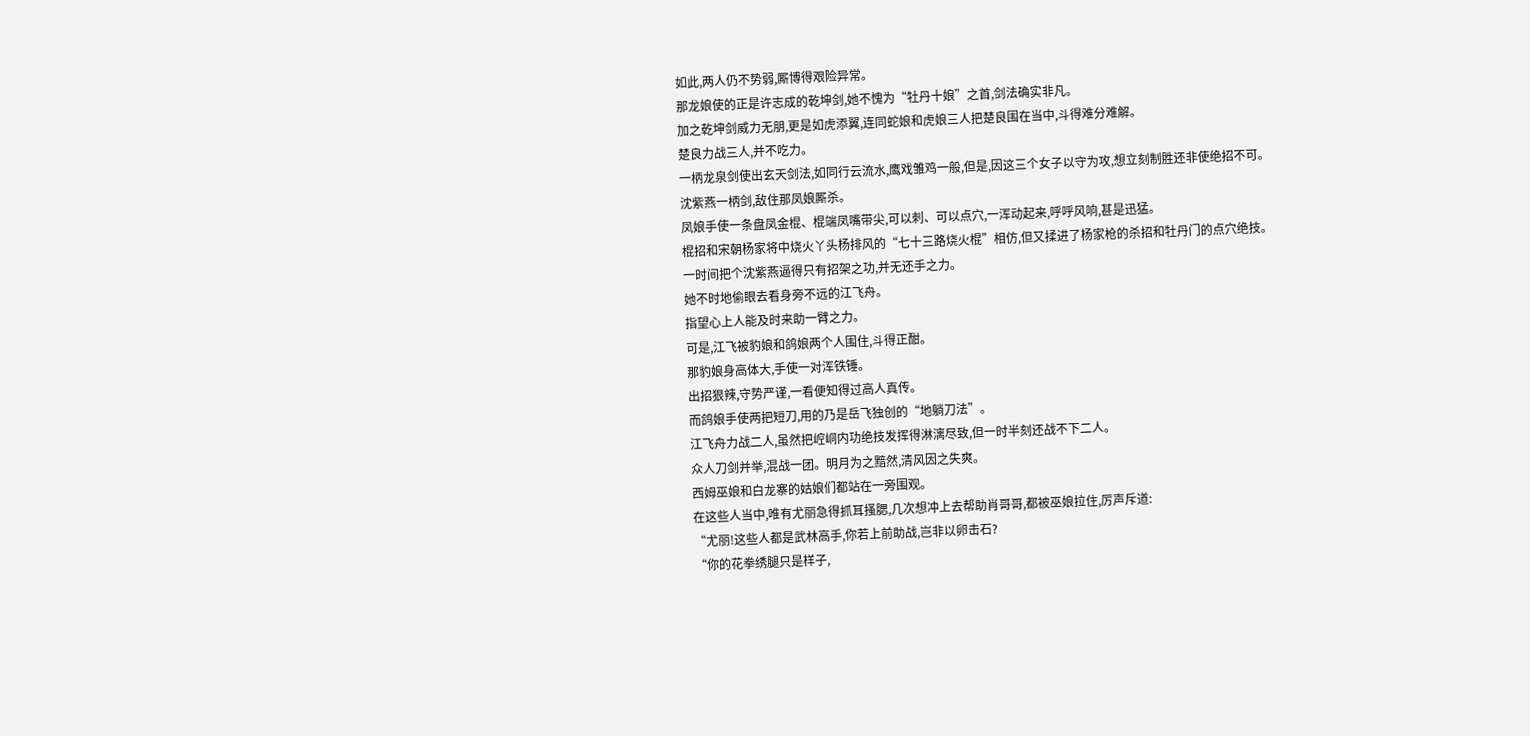如此,两人仍不势弱,厮博得艰险异常。
那龙娘使的正是许志成的乾坤剑,她不愧为“牡丹十娘”之首,剑法确实非凡。
加之乾坤剑威力无朋,更是如虎添翼,连同蛇娘和虎娘三人把楚良围在当中,斗得难分难解。
楚良力战三人,并不吃力。
一柄龙泉剑使出玄天剑法,如同行云流水,鹰戏雏鸡一般,但是,因这三个女子以守为攻,想立刻制胜还非使绝招不可。
沈紫燕一柄剑,敌住那凤娘厮杀。
凤娘手使一条盘凤金棍、棍端凤嘴带尖,可以刺、可以点穴,一浑动起来,呼呼风响,甚是迅猛。
棍招和宋朝杨家将中烧火丫头杨排风的“七十三路烧火棍”相仿,但又揉进了杨家枪的杀招和牡丹门的点穴绝技。
一时间把个沈紫燕逼得只有招架之功,并无还手之力。
她不时地偷眼去看身旁不远的江飞舟。
指望心上人能及时来助一臂之力。
可是,江飞被豹娘和鸽娘两个人围住,斗得正酣。
那豹娘身高体大,手使一对浑铁锤。
出招狠辣,守势严谨,一看便知得过高人真传。
而鸽娘手使两把短刀,用的乃是岳飞独创的“地躺刀法”。
江飞舟力战二人,虽然把崆峒内功绝技发挥得淋漓尽致,但一时半刻还战不下二人。
众人刀剑并举,混战一团。明月为之黯然,清风因之失爽。
西姆巫娘和白龙寨的姑娘们都站在一旁围观。
在这些人当中,唯有尤丽急得抓耳搔腮,几次想冲上去帮助肖哥哥,都被巫娘拉住,厉声斥道:
“尤丽!这些人都是武林高手,你若上前助战,岂非以卵击石?
“你的花拳绣腿只是样子,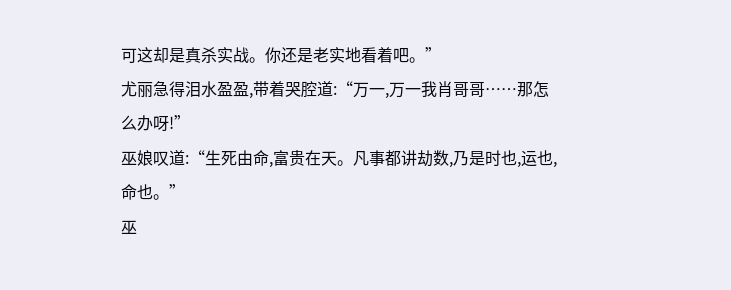可这却是真杀实战。你还是老实地看着吧。”
尤丽急得泪水盈盈,带着哭腔道:“万一,万一我肖哥哥……那怎么办呀!”
巫娘叹道:“生死由命,富贵在天。凡事都讲劫数,乃是时也,运也,命也。”
巫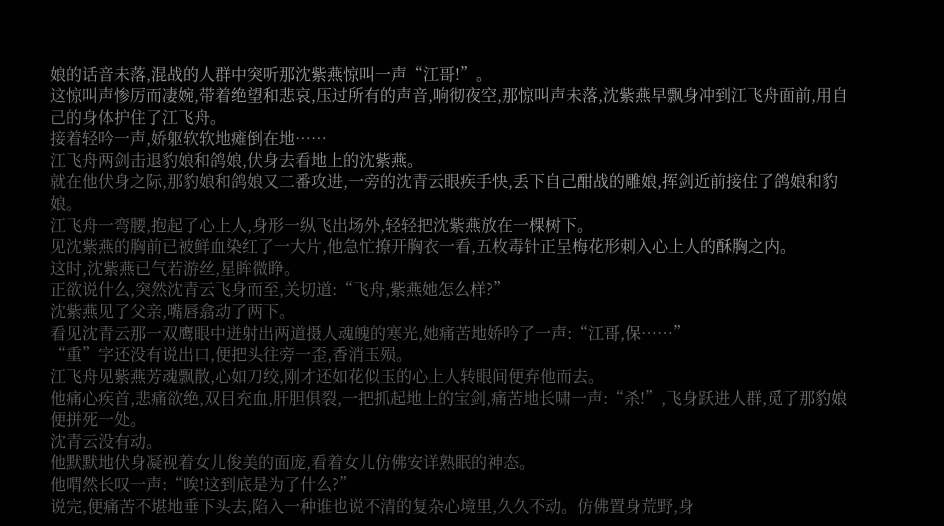娘的话音未落,混战的人群中突听那沈紫燕惊叫一声“江哥!”。
这惊叫声惨厉而凄婉,带着绝望和悲哀,压过所有的声音,响彻夜空,那惊叫声未落,沈紫燕早飘身冲到江飞舟面前,用自己的身体护住了江飞舟。
接着轻吟一声,娇躯软软地瘫倒在地……
江飞舟两剑击退豹娘和鸽娘,伏身去看地上的沈紫燕。
就在他伏身之际,那豹娘和鸽娘又二番攻进,一旁的沈青云眼疾手快,丢下自己酣战的雕娘,挥剑近前接住了鸽娘和豹娘。
江飞舟一弯腰,抱起了心上人,身形一纵飞出场外,轻轻把沈紫燕放在一棵树下。
见沈紫燕的胸前已被鲜血染红了一大片,他急忙撩开胸衣一看,五枚毒针正呈梅花形刺入心上人的酥胸之内。
这时,沈紫燕已气若游丝,星眸微睁。
正欲说什么,突然沈青云飞身而至,关切道:“飞舟,紫燕她怎么样?”
沈紫燕见了父亲,嘴唇翕动了两下。
看见沈青云那一双鹰眼中迸射出两道摄人魂魄的寒光,她痛苦地娇吟了一声:“江哥,保……”
“重”字还没有说出口,便把头往旁一歪,香消玉殒。
江飞舟见紫燕芳魂飘散,心如刀绞,刚才还如花似玉的心上人转眼间便弃他而去。
他痛心疾首,悲痛欲绝,双目充血,肝胆俱裂,一把抓起地上的宝剑,痛苦地长啸一声:“杀!”,飞身跃进人群,觅了那豹娘便拼死一处。
沈青云没有动。
他默默地伏身凝视着女儿俊美的面庞,看着女儿仿佛安详熟眠的神态。
他喟然长叹一声:“唉!这到底是为了什么?”
说完,便痛苦不堪地垂下头去,陷入一种谁也说不清的复杂心境里,久久不动。仿佛置身荒野,身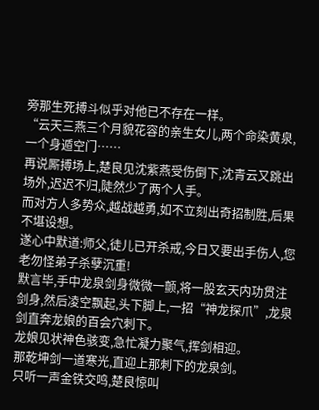旁那生死搏斗似乎对他已不存在一样。
“云天三燕三个月貌花容的亲生女儿,两个命染黄泉,一个身遁空门……
再说厮搏场上,楚良见沈紫燕受伤倒下,沈青云又跳出场外,迟迟不归,陡然少了两个人手。
而对方人多势众,越战越勇,如不立刻出奇招制胜,后果不堪设想。
遂心中默道:师父,徒儿已开杀戒,今日又要出手伤人,您老勿怪弟子杀孽沉重!
默言毕,手中龙泉剑身微微一颤,将一股玄天内功贯注剑身,然后凌空飘起,头下脚上,一招“神龙探爪”,龙泉剑直奔龙娘的百会穴刺下。
龙娘见状神色骇变,急忙凝力聚气,挥剑相迎。
那乾坤剑一道寒光,直迎上那刺下的龙泉剑。
只听一声金铁交鸣,楚良惊叫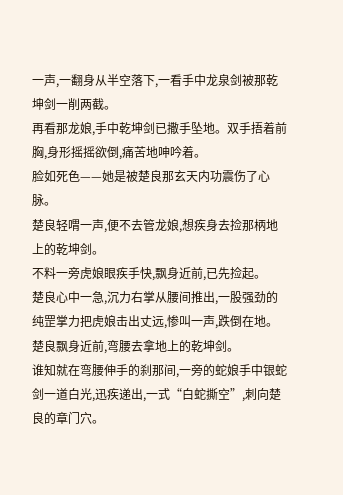一声,一翻身从半空落下,一看手中龙泉剑被那乾坤剑一削两截。
再看那龙娘,手中乾坤剑已撒手坠地。双手捂着前胸,身形摇摇欲倒,痛苦地呻吟着。
脸如死色——她是被楚良那玄天内功震伤了心脉。
楚良轻喟一声,便不去管龙娘,想疾身去捡那柄地上的乾坤剑。
不料一旁虎娘眼疾手快,飘身近前,已先捡起。
楚良心中一急,沉力右掌从腰间推出,一股强劲的纯罡掌力把虎娘击出丈远,惨叫一声,跌倒在地。
楚良飘身近前,弯腰去拿地上的乾坤剑。
谁知就在弯腰伸手的刹那间,一旁的蛇娘手中银蛇剑一道白光,迅疾递出,一式“白蛇撕空”,刺向楚良的章门穴。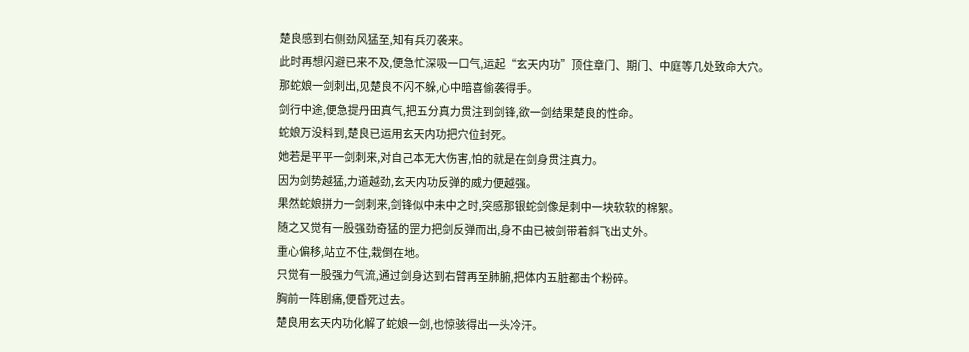楚良感到右侧劲风猛至,知有兵刃袭来。
此时再想闪避已来不及,便急忙深吸一口气,运起“玄天内功”顶住章门、期门、中庭等几处致命大穴。
那蛇娘一剑刺出,见楚良不闪不躲,心中暗喜偷袭得手。
剑行中途,便急提丹田真气,把五分真力贯注到剑锋,欲一剑结果楚良的性命。
蛇娘万没料到,楚良已运用玄天内功把穴位封死。
她若是平平一剑刺来,对自己本无大伤害,怕的就是在剑身贯注真力。
因为剑势越猛,力道越劲,玄天内功反弹的威力便越强。
果然蛇娘拼力一剑刺来,剑锋似中未中之时,突感那银蛇剑像是刺中一块软软的棉絮。
随之又觉有一股强劲奇猛的罡力把剑反弹而出,身不由已被剑带着斜飞出丈外。
重心偏移,站立不住,栽倒在地。
只觉有一股强力气流,通过剑身达到右臂再至肺腑,把体内五脏都击个粉碎。
胸前一阵剧痛,便昏死过去。
楚良用玄天内功化解了蛇娘一剑,也惊骇得出一头冷汗。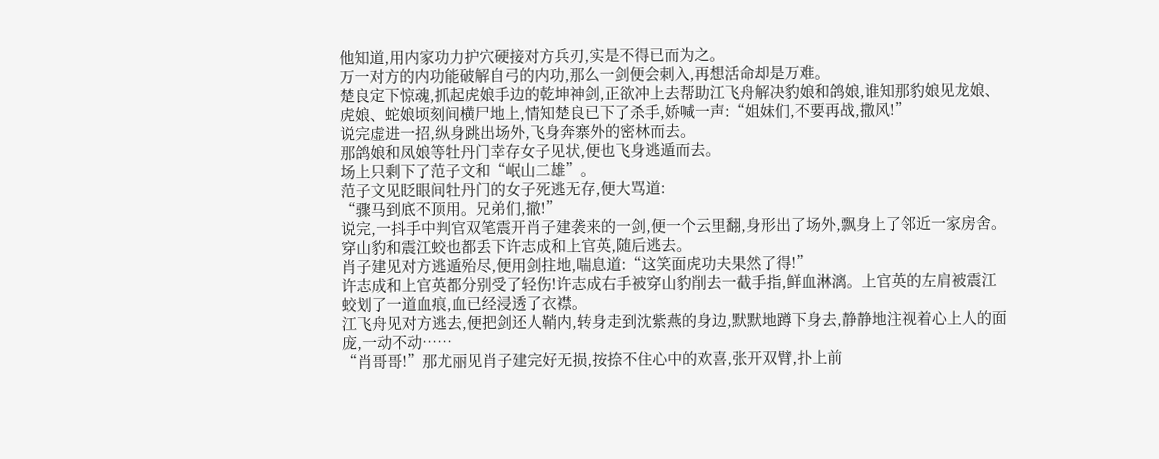他知道,用内家功力护穴硬接对方兵刃,实是不得已而为之。
万一对方的内功能破解自弓的内功,那么一剑便会刺入,再想活命却是万难。
楚良定下惊魂,抓起虎娘手边的乾坤神剑,正欲冲上去帮助江飞舟解决豹娘和鸽娘,谁知那豹娘见龙娘、虎娘、蛇娘顷刻间横尸地上,情知楚良已下了杀手,娇喊一声:“姐妹们,不要再战,撒风!”
说完虚进一招,纵身跳出场外,飞身奔寨外的密林而去。
那鸽娘和凤娘等牡丹门幸存女子见状,便也飞身逃遁而去。
场上只剩下了范子文和“岷山二雄”。
范子文见眨眼间牡丹门的女子死逃无存,便大骂道:
“骤马到底不顶用。兄弟们,撤!”
说完,一抖手中判官双笔震开肖子建袭来的一剑,便一个云里翻,身形出了场外,飘身上了邻近一家房舍。
穿山豹和震江蛟也都丢下许志成和上官英,随后逃去。
肖子建见对方逃遁殆尽,便用剑拄地,喘息道:“这笑面虎功夫果然了得!”
许志成和上官英都分别受了轻伤!许志成右手被穿山豹削去一截手指,鲜血淋漓。上官英的左肩被震江蛟划了一道血痕,血已经浸透了衣襟。
江飞舟见对方逃去,便把剑还人鞘内,转身走到沈紫燕的身边,默默地蹲下身去,静静地注视着心上人的面庞,一动不动……
“肖哥哥!”那尤丽见肖子建完好无损,按捺不住心中的欢喜,张开双臂,扑上前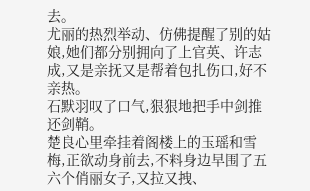去。
尤丽的热烈举动、仿佛提醒了别的姑娘,她们都分别拥向了上官英、许志成,又是亲抚又是帮着包扎伤口,好不亲热。
石默羽叹了口气,狠狠地把手中剑推还剑鞘。
楚良心里牵挂着阁楼上的玉瑶和雪梅,正欲动身前去,不料身边早围了五六个俏丽女子,又拉又拽、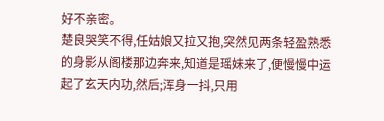好不亲密。
楚良哭笑不得,任姑娘又拉又抱,突然见两条轻盈熟悉的身影从阁楼那边奔来,知道是瑶妹来了,便慢慢中运起了玄天内功,然后;浑身一抖,只用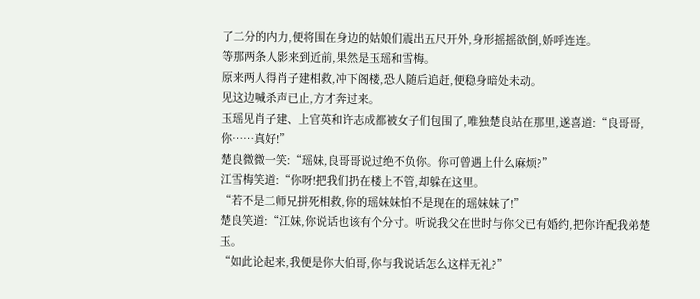了二分的内力,便将围在身边的姑娘们震出五尺开外,身形摇摇欲倒,娇呼连连。
等那两条人影来到近前,果然是玉瑶和雪梅。
原来两人得肖子建相救,冲下阁楼,恐人随后追赶,便稳身暗处未动。
见这边喊杀声已止,方才奔过来。
玉瑶见肖子建、上官英和许志成都被女子们包围了,唯独楚良站在那里,遂喜道:“良哥哥,你……真好!”
楚良微微一笑:“瑶妹,良哥哥说过绝不负你。你可曾遇上什么麻烦?”
江雪梅笑道:“你呀!把我们扔在楼上不管,却躲在这里。
“若不是二师兄拼死相救,你的瑶妹妹怕不是现在的瑶妹妹了!”
楚良笑道:“江妹,你说话也该有个分寸。听说我父在世时与你父已有婚约,把你许配我弟楚玉。
“如此论起来,我便是你大伯哥,你与我说话怎么这样无礼?”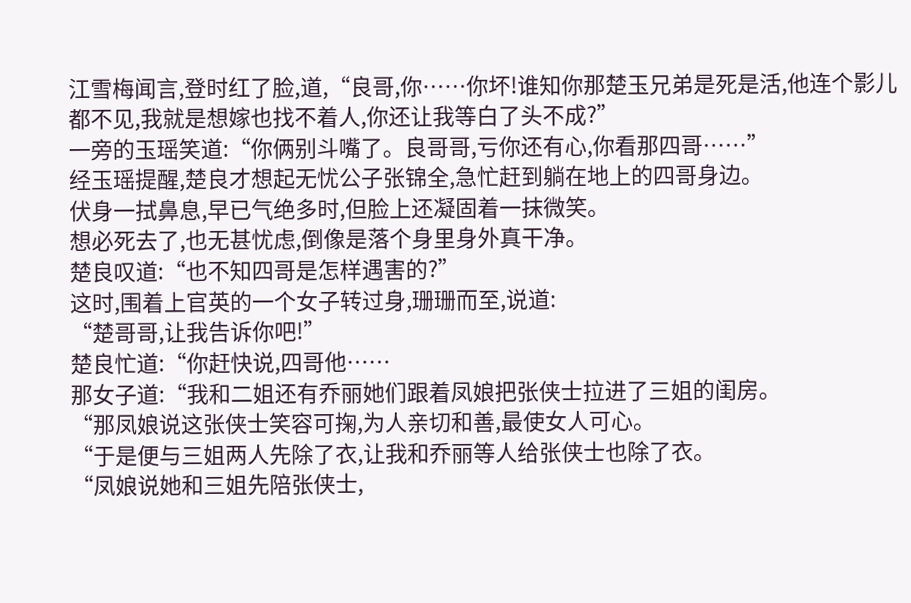江雪梅闻言,登时红了脸,道,“良哥,你……你坏!谁知你那楚玉兄弟是死是活,他连个影儿都不见,我就是想嫁也找不着人,你还让我等白了头不成?”
一旁的玉瑶笑道:“你俩别斗嘴了。良哥哥,亏你还有心,你看那四哥……”
经玉瑶提醒,楚良才想起无忧公子张锦全,急忙赶到躺在地上的四哥身边。
伏身一拭鼻息,早已气绝多时,但脸上还凝固着一抹微笑。
想必死去了,也无甚忧虑,倒像是落个身里身外真干净。
楚良叹道:“也不知四哥是怎样遇害的?”
这时,围着上官英的一个女子转过身,珊珊而至,说道:
“楚哥哥,让我告诉你吧!”
楚良忙道:“你赶快说,四哥他……
那女子道:“我和二姐还有乔丽她们跟着凤娘把张侠士拉进了三姐的闺房。
“那凤娘说这张侠士笑容可掬,为人亲切和善,最使女人可心。
“于是便与三姐两人先除了衣,让我和乔丽等人给张侠士也除了衣。
“凤娘说她和三姐先陪张侠士,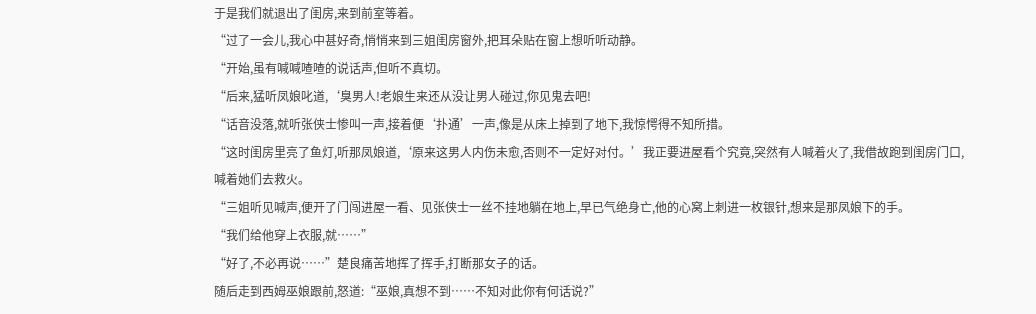于是我们就退出了闺房,来到前室等着。
“过了一会儿,我心中甚好奇,悄悄来到三姐闺房窗外,把耳朵贴在窗上想听听动静。
“开始,虽有喊喊喳喳的说话声,但听不真切。
“后来,猛听凤娘叱道,‘臭男人!老娘生来还从没让男人碰过,你见鬼去吧!
“话音没落,就听张侠士惨叫一声,接着便‘扑通’一声,像是从床上掉到了地下,我惊愕得不知所措。
“这时闺房里亮了鱼灯,听那凤娘道,‘原来这男人内伤未愈,否则不一定好对付。’我正要进屋看个究竟,突然有人喊着火了,我借故跑到闺房门口,喊着她们去救火。
“三姐听见喊声,便开了门闯进屋一看、见张侠士一丝不挂地躺在地上,早已气绝身亡,他的心窝上刺进一枚银针,想来是那凤娘下的手。
“我们给他穿上衣服,就……”
“好了,不必再说……”楚良痛苦地挥了挥手,打断那女子的话。
随后走到西姆巫娘跟前,怒道:“巫娘,真想不到……不知对此你有何话说?”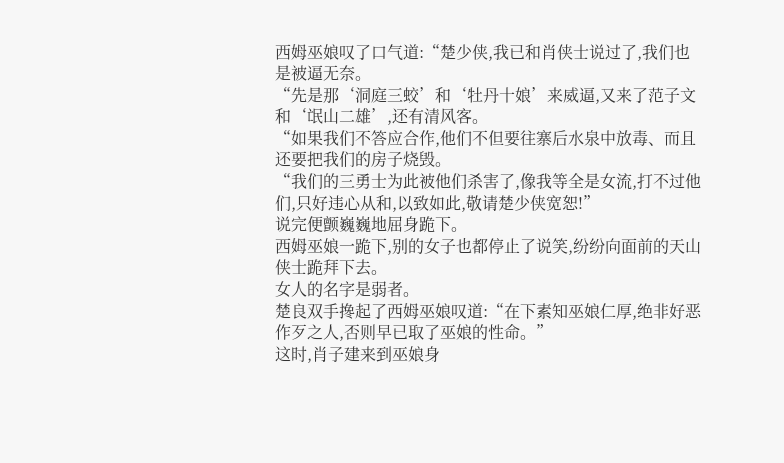西姆巫娘叹了口气道:“楚少侠,我已和肖侠士说过了,我们也是被逼无奈。
“先是那‘洞庭三蛟’和‘牡丹十娘’来威逼,又来了范子文和‘氓山二雄’,还有清风客。
“如果我们不答应合作,他们不但要往寨后水泉中放毒、而且还要把我们的房子烧毁。
“我们的三勇士为此被他们杀害了,像我等全是女流,打不过他们,只好违心从和,以致如此,敬请楚少侠宽恕!”
说完便颤巍巍地屈身跪下。
西姆巫娘一跪下,别的女子也都停止了说笑,纷纷向面前的天山侠士跪拜下去。
女人的名字是弱者。
楚良双手搀起了西姆巫娘叹道:“在下素知巫娘仁厚,绝非好恶作歹之人,否则早已取了巫娘的性命。”
这时,肖子建来到巫娘身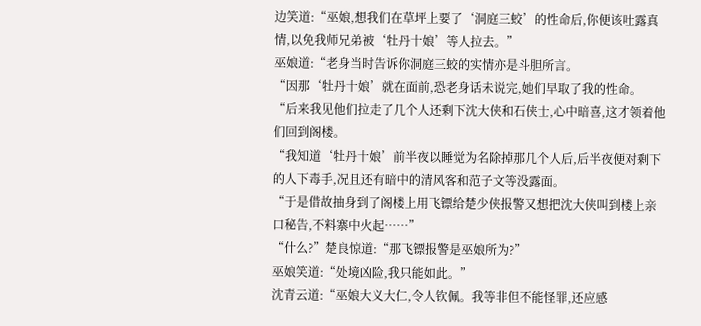边笑道:“巫娘,想我们在草坪上要了‘洞庭三蛟’的性命后,你便该吐露真情,以免我师兄弟被‘牡丹十娘’等人拉去。”
巫娘道:“老身当时告诉你洞庭三蛟的实情亦是斗胆所言。
“因那‘牡丹十娘’就在面前,恐老身话未说完,她们早取了我的性命。
“后来我见他们拉走了几个人还剩下沈大侠和石侠士,心中暗喜,这才领着他们回到阁楼。
“我知道‘牡丹十娘’前半夜以睡觉为名除掉那几个人后,后半夜便对剩下的人下毒手,况且还有暗中的清风客和范子文等没露面。
“于是借故抽身到了阁楼上用飞镖给楚少侠报警又想把沈大侠叫到楼上亲口秘告,不料寨中火起……”
“什么?”楚良惊道:“那飞镖报警是巫娘所为?”
巫娘笑道:“处境凶险,我只能如此。”
沈青云道:“巫娘大义大仁,令人钦佩。我等非但不能怪罪,还应感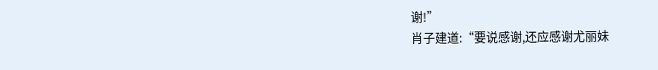谢!”
肖子建道:“要说感谢,还应感谢尤丽妹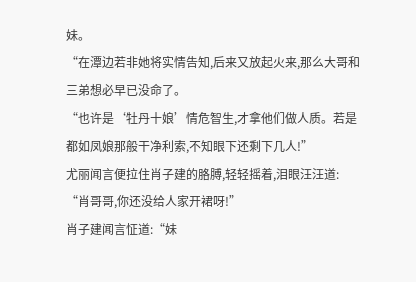妹。
“在潭边若非她将实情告知,后来又放起火来,那么大哥和三弟想必早已没命了。
“也许是‘牡丹十娘’情危智生,才拿他们做人质。若是都如凤娘那般干净利索,不知眼下还剩下几人!”
尤丽闻言便拉住肖子建的胳膊,轻轻摇着,泪眼汪汪道:
“肖哥哥,你还没给人家开裙呀!”
肖子建闻言怔道:“妹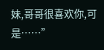妹,哥哥很喜欢你,可是……”